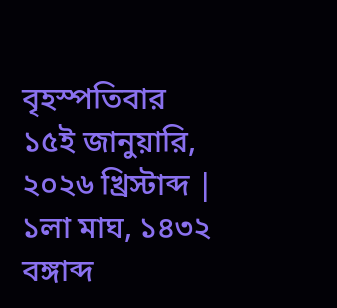বৃহস্পতিবার ১৫ই জানুয়ারি, ২০২৬ খ্রিস্টাব্দ | ১লা মাঘ, ১৪৩২ বঙ্গাব্দ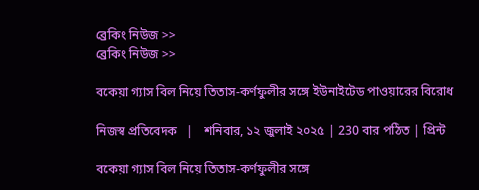ব্রেকিং নিউজ >>
ব্রেকিং নিউজ >>

বকেয়া গ্যাস বিল নিয়ে তিতাস-কর্ণফুলীর সঙ্গে ইউনাইটেড পাওয়ারের বিরোধ

নিজস্ব প্রতিবেদক   |   শনিবার, ১২ জুলাই ২০২৫ | 230 বার পঠিত | প্রিন্ট

বকেয়া গ্যাস বিল নিয়ে তিতাস-কর্ণফুলীর সঙ্গে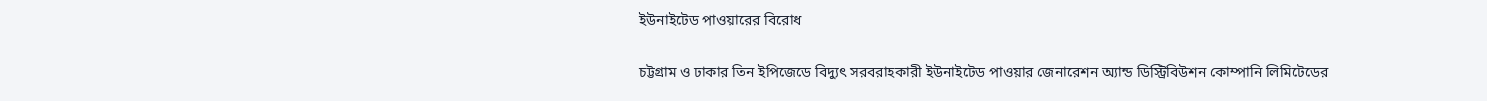ইউনাইটেড পাওয়ারের বিরোধ

চট্টগ্রাম ও ঢাকার তিন ইপিজেডে বিদ্যুৎ সরবরাহকারী ইউনাইটেড পাওয়ার জেনারেশন অ্যান্ড ডিস্ট্রিবিউশন কোম্পানি লিমিটেডের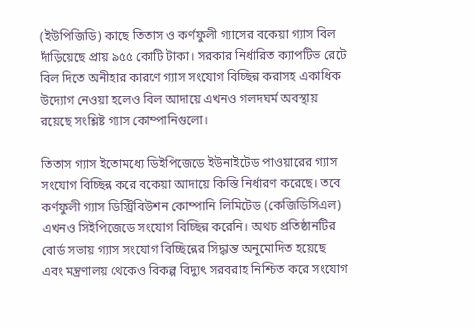(ইউপিজিডি) কাছে তিতাস ও কর্ণফুলী গ্যাসের বকেয়া গ্যাস বিল দাঁড়িয়েছে প্রায় ৯৫৫ কোটি টাকা। সরকার নির্ধারিত ক্যাপটিভ রেটে বিল দিতে অনীহার কারণে গ্যাস সংযোগ বিচ্ছিন্ন করাসহ একাধিক উদ্যোগ নেওয়া হলেও বিল আদায়ে এখনও গলদঘর্ম অবস্থায় রয়েছে সংশ্লিষ্ট গ্যাস কোম্পানিগুলো।

তিতাস গ্যাস ইতোমধ্যে ডিইপিজেডে ইউনাইটেড পাওয়ারের গ্যাস সংযোগ বিচ্ছিন্ন করে বকেয়া আদায়ে কিস্তি নির্ধারণ করেছে। তবে কর্ণফুলী গ্যাস ডিস্ট্রিবিউশন কোম্পানি লিমিটেড (কেজিডিসিএল) এখনও সিইপিজেডে সংযোগ বিচ্ছিন্ন করেনি। অথচ প্রতিষ্ঠানটির বোর্ড সভায় গ্যাস সংযোগ বিচ্ছিন্নের সিদ্ধান্ত অনুমোদিত হয়েছে এবং মন্ত্রণালয় থেকেও বিকল্প বিদ্যুৎ সরবরাহ নিশ্চিত করে সংযোগ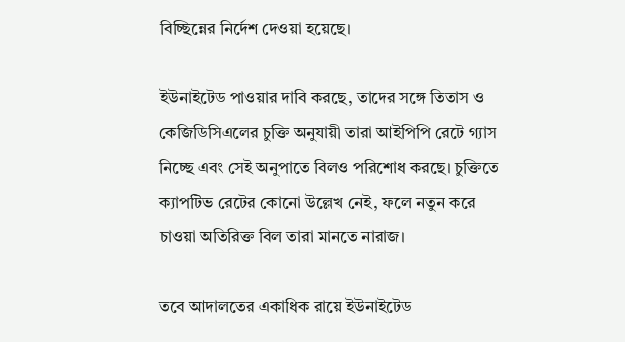বিচ্ছিন্নের নির্দেশ দেওয়া হয়েছে।

ইউনাইটেড পাওয়ার দাবি করছে, তাদের সঙ্গে তিতাস ও কেজিডিসিএলের চুক্তি অনুযায়ী তারা আইপিপি রেটে গ্যাস নিচ্ছে এবং সেই অনুপাতে বিলও পরিশোধ করছে। চুক্তিতে ক্যাপটিভ রেটের কোনো উল্লেখ নেই, ফলে নতুন করে চাওয়া অতিরিক্ত বিল তারা মানতে নারাজ।

তবে আদালতের একাধিক রায়ে ইউনাইটেড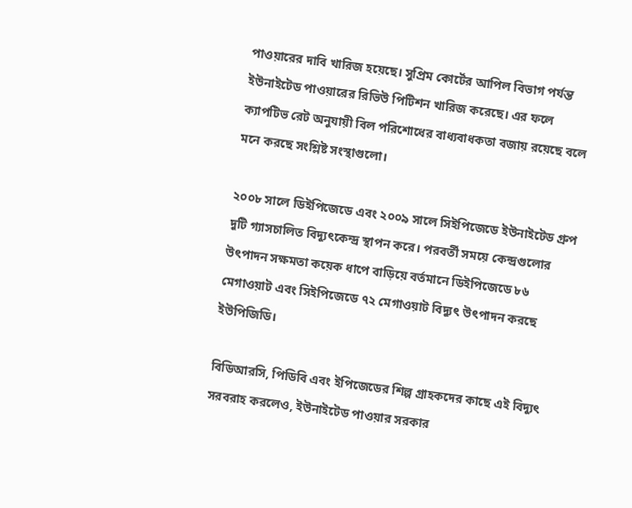পাওয়ারের দাবি খারিজ হয়েছে। সুপ্রিম কোর্টের আপিল বিভাগ পর্যন্ত ইউনাইটেড পাওয়ারের রিভিউ পিটিশন খারিজ করেছে। এর ফলে ক্যাপটিভ রেট অনুযায়ী বিল পরিশোধের বাধ্যবাধকতা বজায় রয়েছে বলে মনে করছে সংশ্লিষ্ট সংস্থাগুলো।

২০০৮ সালে ডিইপিজেডে এবং ২০০৯ সালে সিইপিজেডে ইউনাইটেড গ্রুপ দুটি গ্যাসচালিত বিদ্যুৎকেন্দ্র স্থাপন করে। পরবর্তী সময়ে কেন্দ্রগুলোর উৎপাদন সক্ষমতা কয়েক ধাপে বাড়িয়ে বর্তমানে ডিইপিজেডে ৮৬ মেগাওয়াট এবং সিইপিজেডে ৭২ মেগাওয়াট বিদ্যুৎ উৎপাদন করছে ইউপিজিডি।

বিডিআরসি, পিডিবি এবং ইপিজেডের শিল্প গ্রাহকদের কাছে এই বিদ্যুৎ সরবরাহ করলেও, ইউনাইটেড পাওয়ার সরকার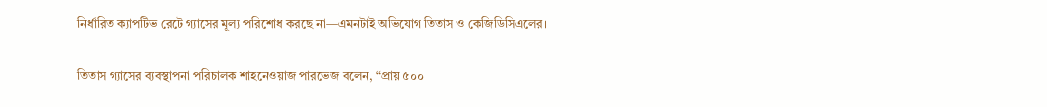নির্ধারিত ক্যাপটিভ রেটে গ্যাসের মূল্য পরিশোধ করছে না—এমনটাই অভিযোগ তিতাস ও কেজিডিসিএলের।

তিতাস গ্যাসের ব্যবস্থাপনা পরিচালক শাহনেওয়াজ পারভেজ বলেন, “প্রায় ৫০০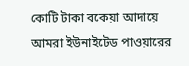কোটি টাকা বকেয়া আদায়ে আমরা ইউনাইটেড পাওয়ারের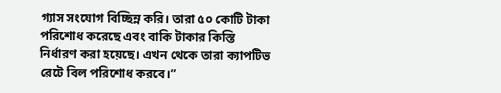গ্যাস সংযোগ বিচ্ছিন্ন করি। তারা ৫০ কোটি টাকা পরিশোধ করেছে এবং বাকি টাকার কিস্তি নির্ধারণ করা হয়েছে। এখন থেকে তারা ক্যাপটিভ রেটে বিল পরিশোধ করবে।”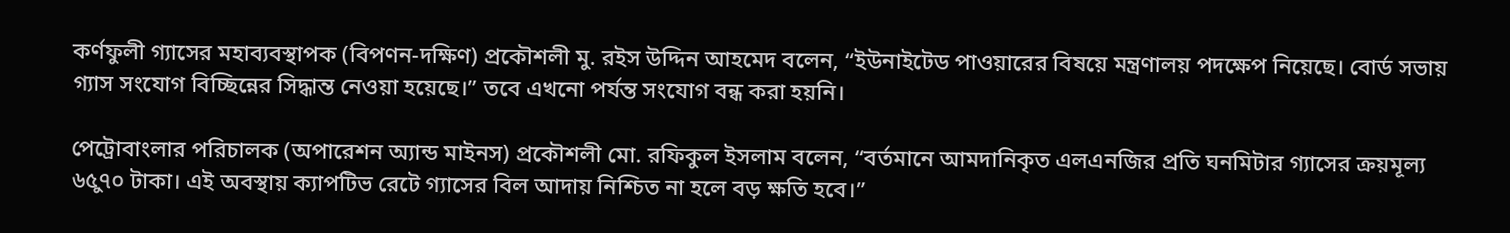কর্ণফুলী গ্যাসের মহাব্যবস্থাপক (বিপণন-দক্ষিণ) প্রকৌশলী মু. রইস উদ্দিন আহমেদ বলেন, “ইউনাইটেড পাওয়ারের বিষয়ে মন্ত্রণালয় পদক্ষেপ নিয়েছে। বোর্ড সভায় গ্যাস সংযোগ বিচ্ছিন্নের সিদ্ধান্ত নেওয়া হয়েছে।” তবে এখনো পর্যন্ত সংযোগ বন্ধ করা হয়নি।

পেট্রোবাংলার পরিচালক (অপারেশন অ্যান্ড মাইনস) প্রকৌশলী মো. রফিকুল ইসলাম বলেন, “বর্তমানে আমদানিকৃত এলএনজির প্রতি ঘনমিটার গ্যাসের ক্রয়মূল্য ৬৫ু৭০ টাকা। এই অবস্থায় ক্যাপটিভ রেটে গ্যাসের বিল আদায় নিশ্চিত না হলে বড় ক্ষতি হবে।”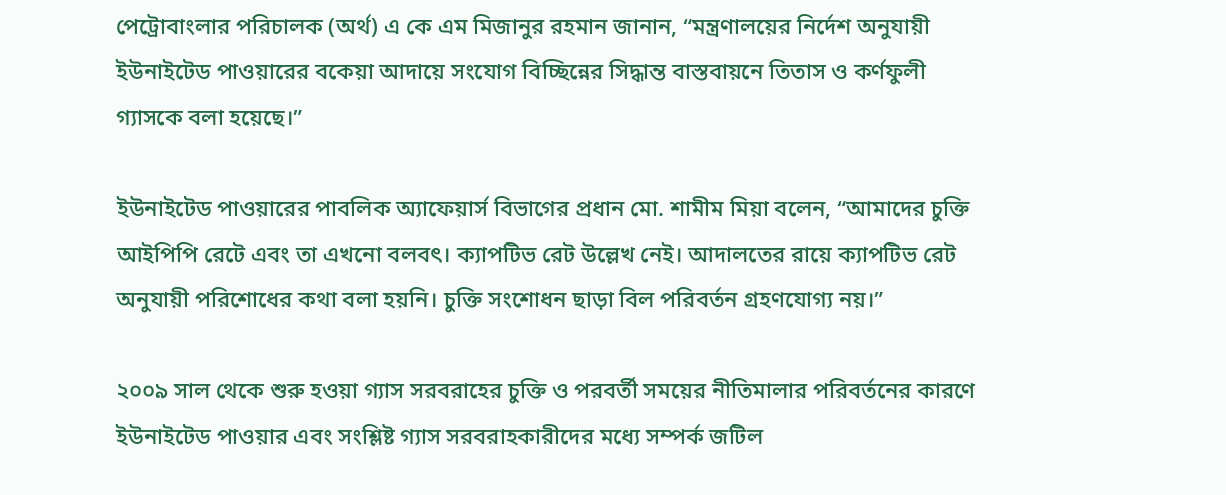পেট্রোবাংলার পরিচালক (অর্থ) এ কে এম মিজানুর রহমান জানান, “মন্ত্রণালয়ের নির্দেশ অনুযায়ী ইউনাইটেড পাওয়ারের বকেয়া আদায়ে সংযোগ বিচ্ছিন্নের সিদ্ধান্ত বাস্তবায়নে তিতাস ও কর্ণফুলী গ্যাসকে বলা হয়েছে।”

ইউনাইটেড পাওয়ারের পাবলিক অ্যাফেয়ার্স বিভাগের প্রধান মো. শামীম মিয়া বলেন, “আমাদের চুক্তি আইপিপি রেটে এবং তা এখনো বলবৎ। ক্যাপটিভ রেট উল্লেখ নেই। আদালতের রায়ে ক্যাপটিভ রেট অনুযায়ী পরিশোধের কথা বলা হয়নি। চুক্তি সংশোধন ছাড়া বিল পরিবর্তন গ্রহণযোগ্য নয়।”

২০০৯ সাল থেকে শুরু হওয়া গ্যাস সরবরাহের চুক্তি ও পরবর্তী সময়ের নীতিমালার পরিবর্তনের কারণে ইউনাইটেড পাওয়ার এবং সংশ্লিষ্ট গ্যাস সরবরাহকারীদের মধ্যে সম্পর্ক জটিল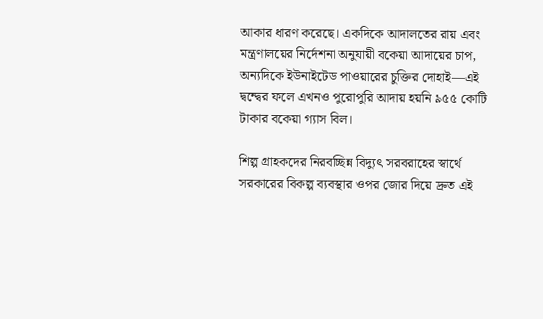আকার ধারণ করেছে। একদিকে আদালতের রায় এবং মন্ত্রণালয়ের নির্দেশনা অনুযায়ী বকেয়া আদায়ের চাপ, অন্যদিকে ইউনাইটেড পাওয়ারের চুক্তির দোহাই—এই দ্বন্দ্বের ফলে এখনও পুরোপুরি আদায় হয়নি ৯৫৫ কোটি টাকার বকেয়া গ্যাস বিল।

শিল্প গ্রাহকদের নিরবচ্ছিন্ন বিদ্যুৎ সরবরাহের স্বার্থে সরকারের বিকল্প ব্যবস্থার ওপর জোর দিয়ে দ্রুত এই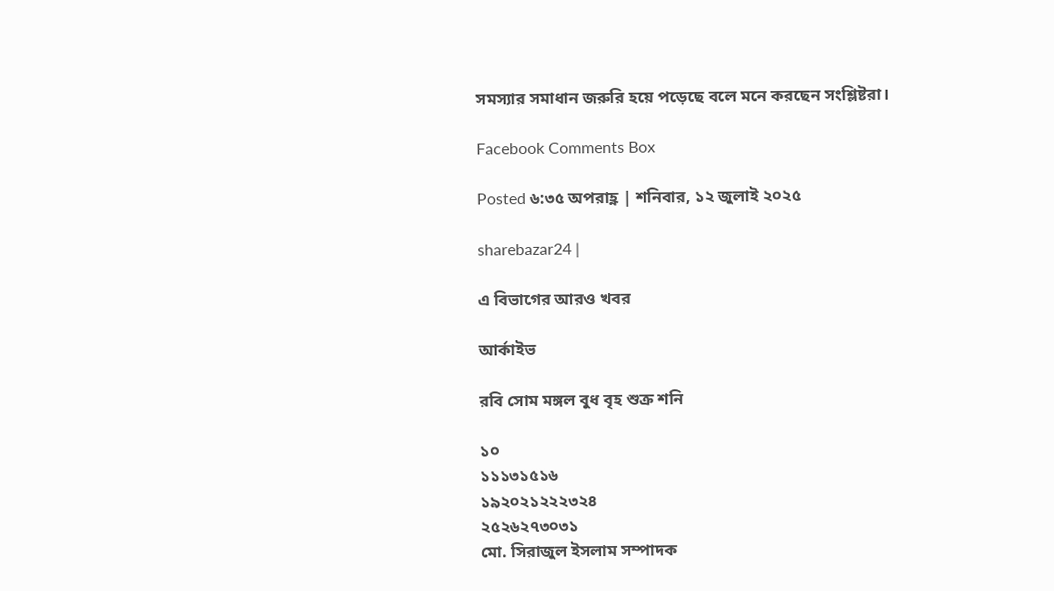সমস্যার সমাধান জরুরি হয়ে পড়েছে বলে মনে করছেন সংশ্লিষ্টরা।

Facebook Comments Box

Posted ৬:৩৫ অপরাহ্ণ | শনিবার, ১২ জুলাই ২০২৫

sharebazar24 |

এ বিভাগের আরও খবর

আর্কাইভ

রবি সোম মঙ্গল বুধ বৃহ শুক্র শনি

১০
১১১৩১৫১৬
১৯২০২১২২২৩২৪
২৫২৬২৭৩০৩১
মো. সিরাজুল ইসলাম সম্পাদক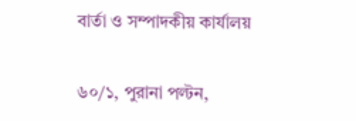বার্তা ও সম্পাদকীয় কার্যালয়

৬০/১, পুরানা পল্টন,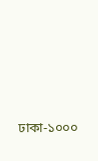ঢাকা-১০০০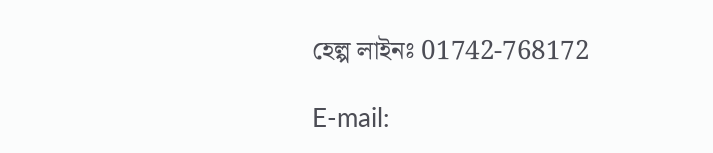হেল্প লাইনঃ 01742-768172

E-mail: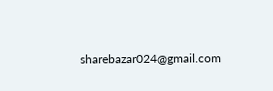sharebazar024@gmail.com